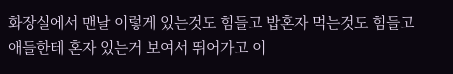화장실에서 맨날 이렇게 있는것도 힘들고 밥혼자 먹는것도 힘들고 애들한테 혼자 있는거 보여서 뛰어가고 이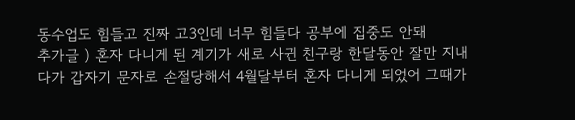동수업도 힘들고 진짜 고3인데 너무 힘들다 공부에 집중도 안돼
추가글 ) 혼자 다니게 된 계기가 새로 사귄 친구랑 한달동안 잘만 지내다가 갑자기 문자로 손절당해서 4월달부터 혼자 다니게 되었어 그때가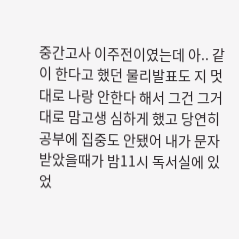중간고사 이주전이였는데 아.. 같이 한다고 했던 물리발표도 지 멋대로 나랑 안한다 해서 그건 그거대로 맘고생 심하게 했고 당연히 공부에 집중도 안됐어 내가 문자 받았을때가 밤11시 독서실에 있었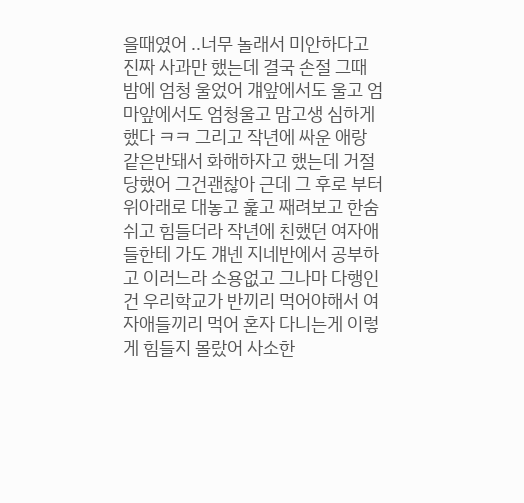을때였어 ..너무 놀래서 미안하다고 진짜 사과만 했는데 결국 손절 그때 밤에 엄청 울었어 걔앞에서도 울고 엄마앞에서도 엄청울고 맘고생 심하게 했다 ㅋㅋ 그리고 작년에 싸운 애랑 같은반돼서 화해하자고 했는데 거절당했어 그건괜찮아 근데 그 후로 부터 위아래로 대놓고 훑고 째려보고 한숨쉬고 힘들더라 작년에 친했던 여자애들한테 가도 걔넨 지네반에서 공부하고 이러느라 소용없고 그나마 다행인건 우리학교가 반끼리 먹어야해서 여자애들끼리 먹어 혼자 다니는게 이렇게 힘들지 몰랐어 사소한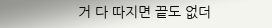거 다 따지면 끝도 없더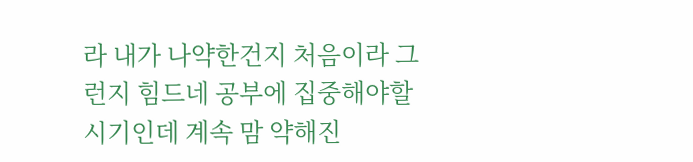라 내가 나약한건지 처음이라 그런지 힘드네 공부에 집중해야할 시기인데 계속 맘 약해진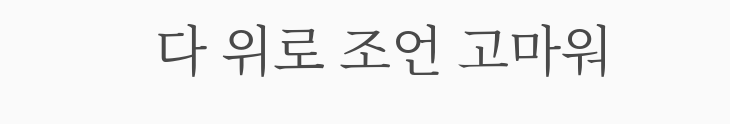다 위로 조언 고마워